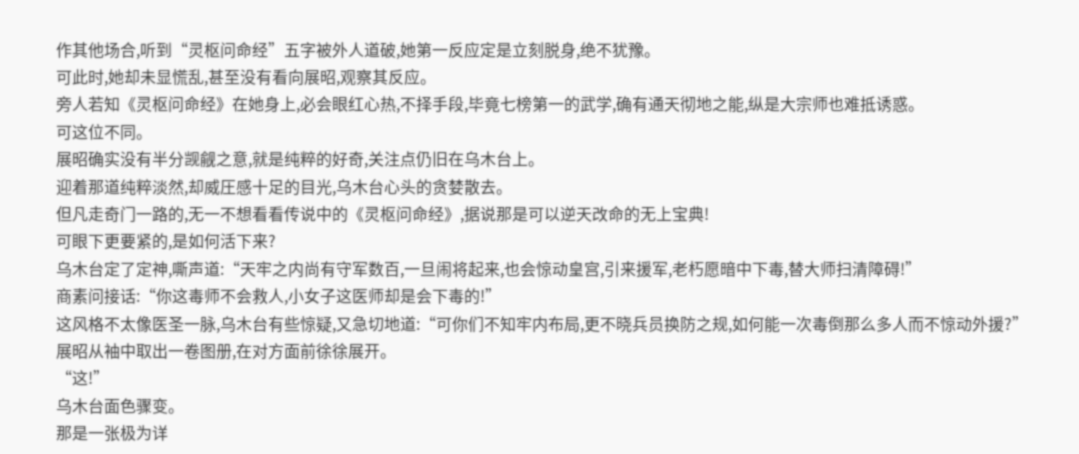作其他场合,听到“灵枢问命经”五字被外人道破,她第一反应定是立刻脱身,绝不犹豫。
可此时,她却未显慌乱,甚至没有看向展昭,观察其反应。
旁人若知《灵枢问命经》在她身上,必会眼红心热,不择手段,毕竟七榜第一的武学,确有通天彻地之能,纵是大宗师也难抵诱惑。
可这位不同。
展昭确实没有半分觊觎之意,就是纯粹的好奇,关注点仍旧在乌木台上。
迎着那道纯粹淡然,却威圧感十足的目光,乌木台心头的贪婪散去。
但凡走奇门一路的,无一不想看看传说中的《灵枢问命经》,据说那是可以逆天改命的无上宝典!
可眼下更要紧的,是如何活下来?
乌木台定了定神,嘶声道:“天牢之内尚有守军数百,一旦闹将起来,也会惊动皇宫,引来援军,老朽愿暗中下毒,替大师扫清障碍!”
商素问接话:“你这毒师不会救人,小女子这医师却是会下毒的!”
这风格不太像医圣一脉,乌木台有些惊疑,又急切地道:“可你们不知牢内布局,更不晓兵员换防之规,如何能一次毒倒那么多人而不惊动外援?”
展昭从袖中取出一卷图册,在对方面前徐徐展开。
“这!”
乌木台面色骤变。
那是一张极为详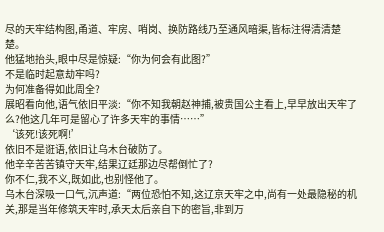尽的天牢结构图,甬道、牢房、哨岗、换防路线乃至通风暗渠,皆标注得清清楚楚。
他猛地抬头,眼中尽是惊疑:“你为何会有此图?”
不是临时起意劫牢吗?
为何准备得如此周全?
展昭看向他,语气依旧平淡:“你不知我朝赵神捕,被贵国公主看上,早早放出天牢了么?他这几年可是留心了许多天牢的事情……”
‘该死!该死啊!’
依旧不是诳语,依旧让乌木台破防了。
他辛辛苦苦镇守天牢,结果辽廷那边尽帮倒忙了?
你不仁,我不义,既如此,也别怪他了。
乌木台深吸一口气,沉声道:“两位恐怕不知,这辽京天牢之中,尚有一处最隐秘的机关,那是当年修筑天牢时,承天太后亲自下的密旨,非到万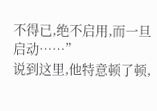不得已,绝不启用,而一旦启动……”
说到这里,他特意顿了顿,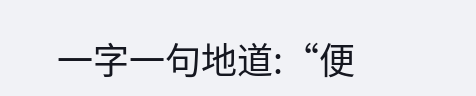一字一句地道:“便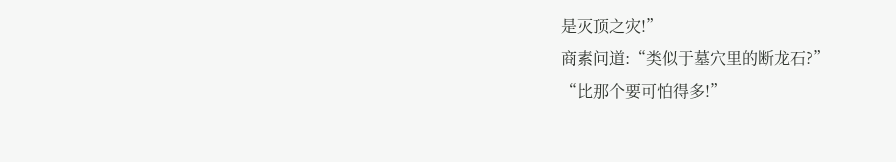是灭顶之灾!”
商素问道:“类似于墓穴里的断龙石?”
“比那个要可怕得多!”